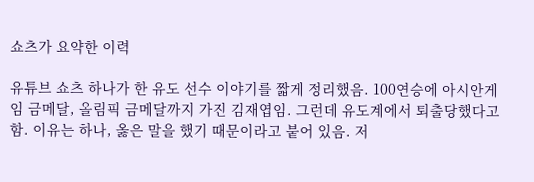쇼츠가 요약한 이력

유튜브 쇼츠 하나가 한 유도 선수 이야기를 짧게 정리했음. 100연승에 아시안게임 금메달, 올림픽 금메달까지 가진 김재엽임. 그런데 유도계에서 퇴출당했다고 함. 이유는 하나, 옳은 말을 했기 때문이라고 붙어 있음. 저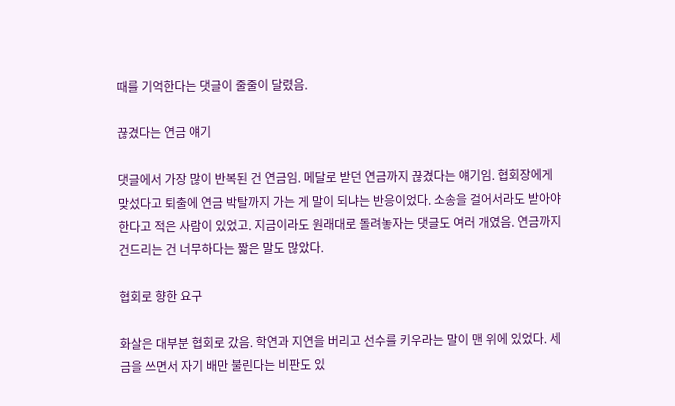때를 기억한다는 댓글이 줄줄이 달렸음.

끊겼다는 연금 얘기

댓글에서 가장 많이 반복된 건 연금임. 메달로 받던 연금까지 끊겼다는 얘기임. 협회장에게 맞섰다고 퇴출에 연금 박탈까지 가는 게 말이 되냐는 반응이었다. 소송을 걸어서라도 받아야 한다고 적은 사람이 있었고. 지금이라도 원래대로 돌려놓자는 댓글도 여러 개였음. 연금까지 건드리는 건 너무하다는 짧은 말도 많았다.

협회로 향한 요구

화살은 대부분 협회로 갔음. 학연과 지연을 버리고 선수를 키우라는 말이 맨 위에 있었다. 세금을 쓰면서 자기 배만 불린다는 비판도 있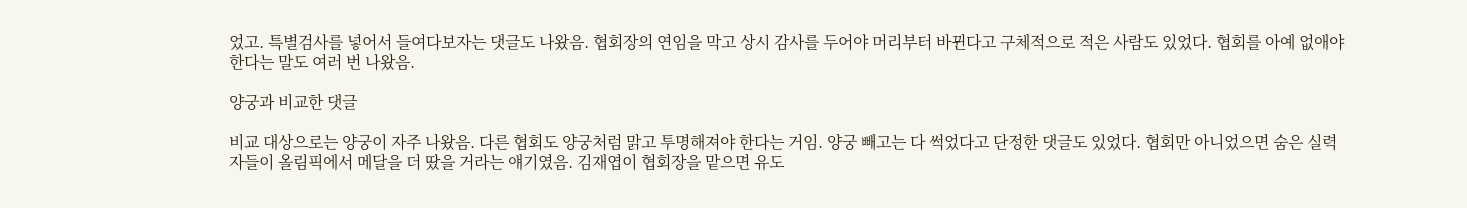었고. 특별검사를 넣어서 들여다보자는 댓글도 나왔음. 협회장의 연임을 막고 상시 감사를 두어야 머리부터 바뀐다고 구체적으로 적은 사람도 있었다. 협회를 아예 없애야 한다는 말도 여러 번 나왔음.

양궁과 비교한 댓글

비교 대상으로는 양궁이 자주 나왔음. 다른 협회도 양궁처럼 맑고 투명해져야 한다는 거임. 양궁 빼고는 다 썩었다고 단정한 댓글도 있었다. 협회만 아니었으면 숨은 실력자들이 올림픽에서 메달을 더 땄을 거라는 얘기였음. 김재엽이 협회장을 맡으면 유도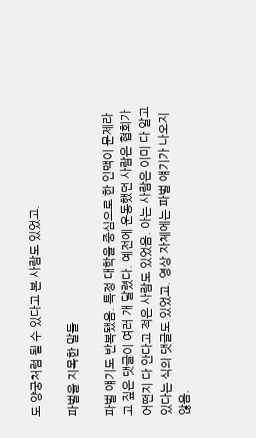도 양궁처럼 될 수 있다고 본 사람도 있었고.

파벌을 지목한 말들

파벌 얘기도 반복됐음. 특정 대학을 중심으로 한 인맥이 문제라고 짚은 댓글이 여러 개 달렸다. 예전에 운동했던 사람은 협회가 어떤지 다 안다고 적은 사람도 있었음. 아는 사람은 이미 다 알고 있다는 식의 댓글도 있었고. 영상 자체에는 파벌 얘기가 나오지 않음.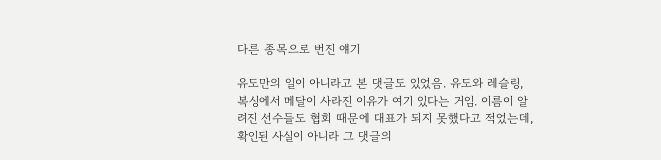다른 종목으로 번진 얘기

유도만의 일이 아니라고 본 댓글도 있었음. 유도와 레슬링, 복싱에서 메달이 사라진 이유가 여기 있다는 거임. 이름이 알려진 선수들도 협회 때문에 대표가 되지 못했다고 적었는데, 확인된 사실이 아니라 그 댓글의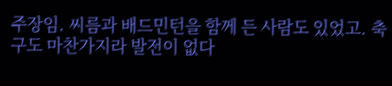주장임. 씨름과 배드민턴을 함께 든 사람도 있었고. 축구도 마찬가지라 발전이 없다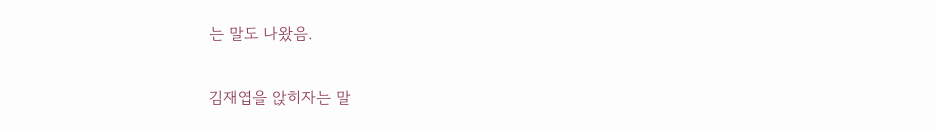는 말도 나왔음.

김재엽을 앉히자는 말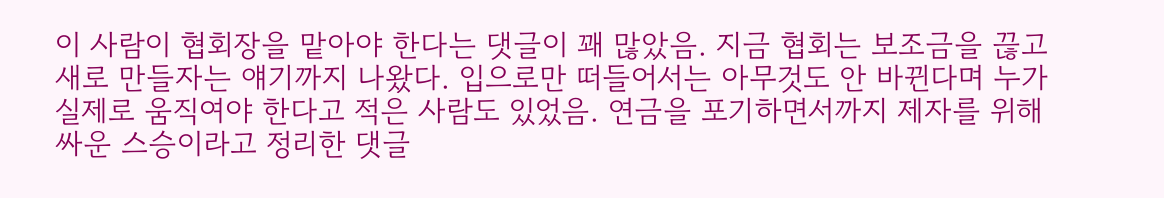이 사람이 협회장을 맡아야 한다는 댓글이 꽤 많았음. 지금 협회는 보조금을 끊고 새로 만들자는 얘기까지 나왔다. 입으로만 떠들어서는 아무것도 안 바뀐다며 누가 실제로 움직여야 한다고 적은 사람도 있었음. 연금을 포기하면서까지 제자를 위해 싸운 스승이라고 정리한 댓글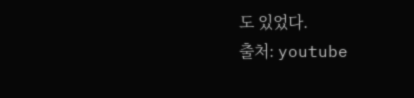도 있었다.
출처: youtube